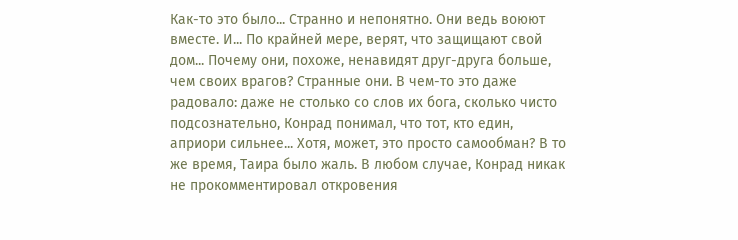Как-то это было... Странно и непонятно. Они ведь воюют вместе. И... По крайней мере, верят, что защищают свой дом... Почему они, похоже, ненавидят друг-друга больше, чем своих врагов? Странные они. В чем-то это даже радовало: даже не столько со слов их бога, сколько чисто подсознательно, Конрад понимал, что тот, кто един, априори сильнее... Хотя, может, это просто самообман? В то же время, Таира было жаль. В любом случае, Конрад никак не прокомментировал откровения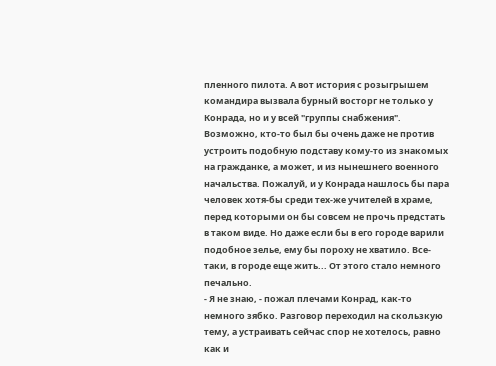пленного пилота. А вот история с розыгрышем командира вызвала бурный восторг не только у Конрада, но и у всей "группы снабжения". Возможно, кто-то был бы очень даже не против устроить подобную подставу кому-то из знакомых на гражданке, а может, и из нынешнего военного начальства. Пожалуй, и у Конрада нашлось бы пара человек хотя-бы среди тех-же учителей в храме, перед которыми он бы совсем не прочь предстать в таком виде. Но даже если бы в его городе варили подобное зелье, ему бы пороху не хватило. Все-таки, в городе еще жить... От этого стало немного печально.
- Я не знаю, - пожал плечами Конрад, как-то немного зябко. Разговор переходил на скользкую тему, а устраивать сейчас спор не хотелось, равно как и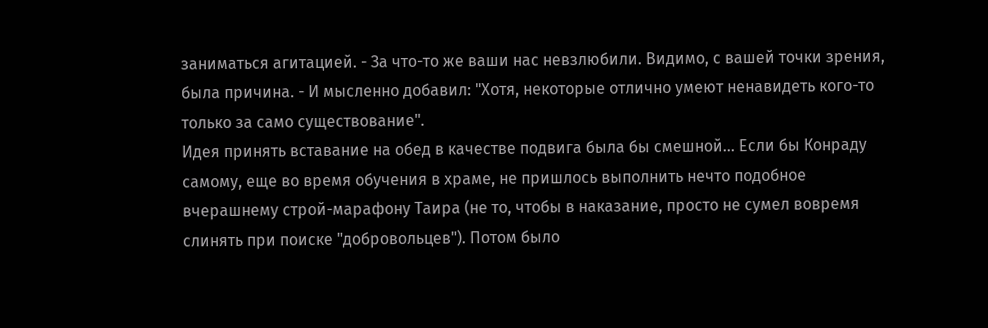заниматься агитацией. - За что-то же ваши нас невзлюбили. Видимо, с вашей точки зрения, была причина. - И мысленно добавил: "Хотя, некоторые отлично умеют ненавидеть кого-то только за само существование".
Идея принять вставание на обед в качестве подвига была бы смешной... Если бы Конраду самому, еще во время обучения в храме, не пришлось выполнить нечто подобное вчерашнему строй-марафону Таира (не то, чтобы в наказание, просто не сумел вовремя слинять при поиске "добровольцев"). Потом было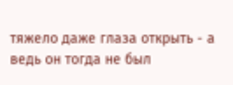тяжело даже глаза открыть - а ведь он тогда не был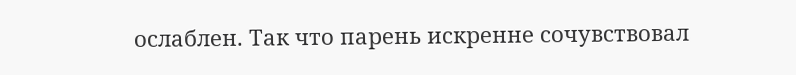ослаблен. Так что парень искренне сочувствовал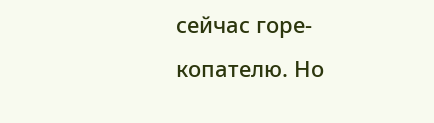сейчас горе-копателю. Но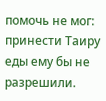помочь не мог: принести Таиру еды ему бы не разрешили.